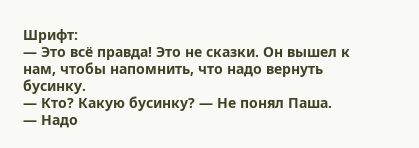Шрифт:
— Это всё правда! Это не сказки. Он вышел к нам, чтобы напомнить, что надо вернуть бусинку.
— Кто? Какую бусинку? — Не понял Паша.
— Надо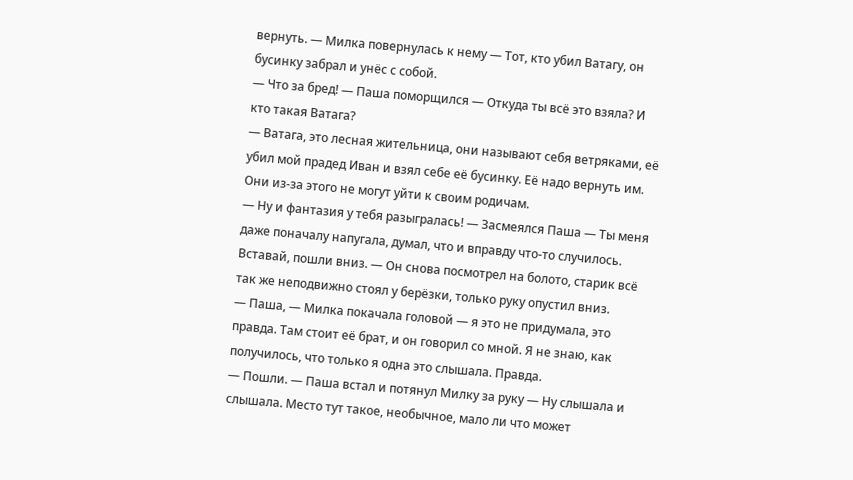вернуть. — Милка повернулась к нему — Тот, кто убил Ватагу, он бусинку забрал и унёс с собой.
— Что за бред! — Паша поморщился — Откуда ты всё это взяла? И кто такая Ватага?
— Ватага, это лесная жительница, они называют себя ветряками, её убил мой прадед Иван и взял себе её бусинку. Её надо вернуть им. Они из-за этого не могут уйти к своим родичам.
— Ну и фантазия у тебя разыгралась! — Засмеялся Паша — Ты меня даже поначалу напугала, думал, что и вправду что-то случилось. Вставай, пошли вниз. — Он снова посмотрел на болото, старик всё так же неподвижно стоял у берёзки, только руку опустил вниз.
— Паша, — Милка покачала головой — я это не придумала, это правда. Там стоит её брат, и он говорил со мной. Я не знаю, как получилось, что только я одна это слышала. Правда.
— Пошли. — Паша встал и потянул Милку за руку — Ну слышала и слышала. Место тут такое, необычное, мало ли что может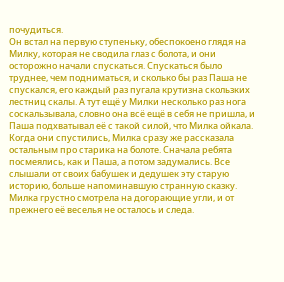почудиться.
Он встал на первую ступеньку, обеспокоено глядя на Милку, которая не сводила глаз с болота, и они осторожно начали спускаться. Спускаться было труднее, чем подниматься, и сколько бы раз Паша не спускался, его каждый раз пугала крутизна скользких лестниц скалы. А тут ещё у Милки несколько раз нога соскальзывала, словно она всё ещё в себя не пришла, и Паша подхватывал её с такой силой, что Милка ойкала. Когда они спустились, Милка сразу же рассказала остальным про старика на болоте. Сначала ребята посмеялись, как и Паша, а потом задумались. Все слышали от своих бабушек и дедушек эту старую историю, больше напоминавшую странную сказку. Милка грустно смотрела на догорающие угли, и от прежнего её веселья не осталось и следа.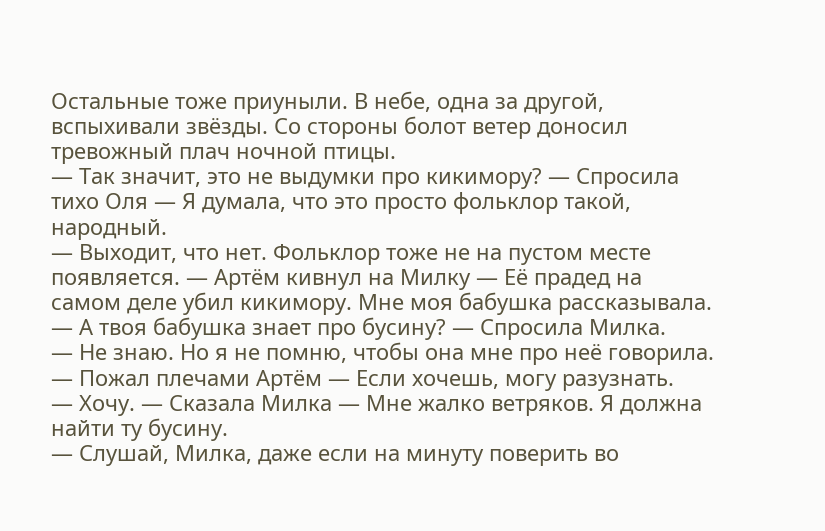Остальные тоже приуныли. В небе, одна за другой, вспыхивали звёзды. Со стороны болот ветер доносил тревожный плач ночной птицы.
— Так значит, это не выдумки про кикимору? — Спросила тихо Оля — Я думала, что это просто фольклор такой, народный.
— Выходит, что нет. Фольклор тоже не на пустом месте появляется. — Артём кивнул на Милку — Её прадед на самом деле убил кикимору. Мне моя бабушка рассказывала.
— А твоя бабушка знает про бусину? — Спросила Милка.
— Не знаю. Но я не помню, чтобы она мне про неё говорила. — Пожал плечами Артём — Если хочешь, могу разузнать.
— Хочу. — Сказала Милка — Мне жалко ветряков. Я должна найти ту бусину.
— Слушай, Милка, даже если на минуту поверить во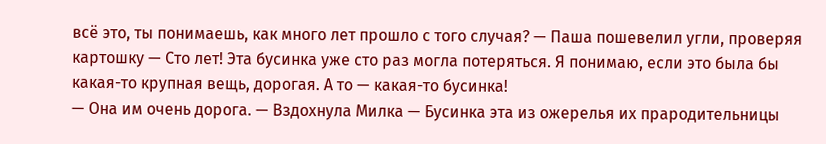всё это, ты понимаешь, как много лет прошло с того случая? — Паша пошевелил угли, проверяя картошку — Сто лет! Эта бусинка уже сто раз могла потеряться. Я понимаю, если это была бы какая-то крупная вещь, дорогая. А то — какая-то бусинка!
— Она им очень дорога. — Вздохнула Милка — Бусинка эта из ожерелья их прародительницы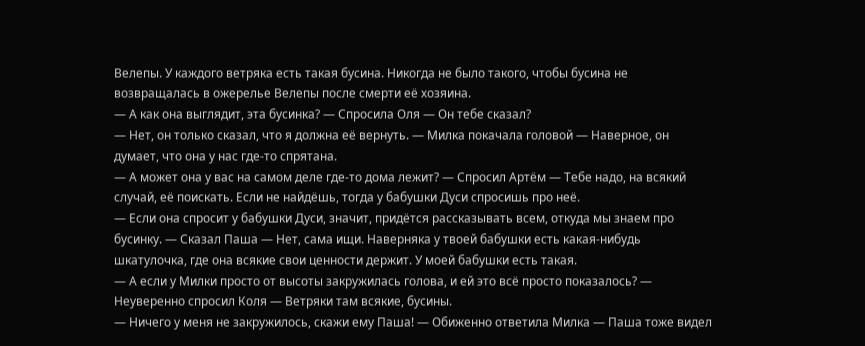Велепы. У каждого ветряка есть такая бусина. Никогда не было такого, чтобы бусина не возвращалась в ожерелье Велепы после смерти её хозяина.
— А как она выглядит, эта бусинка? — Спросила Оля — Он тебе сказал?
— Нет, он только сказал, что я должна её вернуть. — Милка покачала головой — Наверное, он думает, что она у нас где-то спрятана.
— А может она у вас на самом деле где-то дома лежит? — Спросил Артём — Тебе надо, на всякий случай, её поискать. Если не найдёшь, тогда у бабушки Дуси спросишь про неё.
— Если она спросит у бабушки Дуси, значит, придётся рассказывать всем, откуда мы знаем про бусинку. — Сказал Паша — Нет, сама ищи. Наверняка у твоей бабушки есть какая-нибудь шкатулочка, где она всякие свои ценности держит. У моей бабушки есть такая.
— А если у Милки просто от высоты закружилась голова, и ей это всё просто показалось? — Неуверенно спросил Коля — Ветряки там всякие, бусины.
— Ничего у меня не закружилось, скажи ему Паша! — Обиженно ответила Милка — Паша тоже видел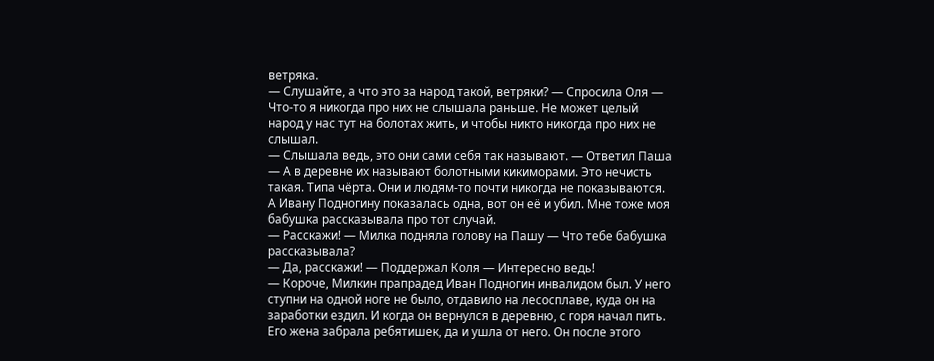ветряка.
— Слушайте, а что это за народ такой, ветряки? — Спросила Оля — Что-то я никогда про них не слышала раньше. Не может целый народ у нас тут на болотах жить, и чтобы никто никогда про них не слышал.
— Слышала ведь, это они сами себя так называют. — Ответил Паша — А в деревне их называют болотными кикиморами. Это нечисть такая. Типа чёрта. Они и людям-то почти никогда не показываются. А Ивану Подногину показалась одна, вот он её и убил. Мне тоже моя бабушка рассказывала про тот случай.
— Расскажи! — Милка подняла голову на Пашу — Что тебе бабушка рассказывала?
— Да, расскажи! — Поддержал Коля — Интересно ведь!
— Короче, Милкин прапрадед Иван Подногин инвалидом был. У него ступни на одной ноге не было, отдавило на лесосплаве, куда он на заработки ездил. И когда он вернулся в деревню, с горя начал пить. Его жена забрала ребятишек, да и ушла от него. Он после этого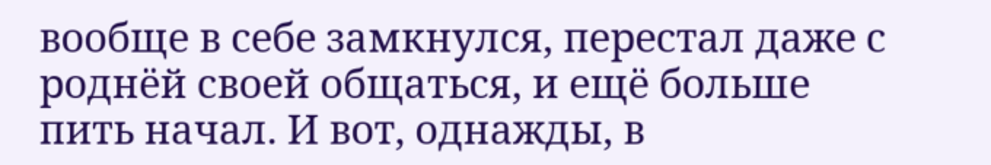вообще в себе замкнулся, перестал даже с роднёй своей общаться, и ещё больше пить начал. И вот, однажды, в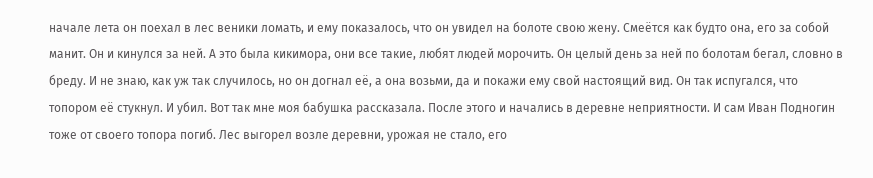начале лета он поехал в лес веники ломать, и ему показалось, что он увидел на болоте свою жену. Смеётся как будто она, его за собой манит. Он и кинулся за ней. А это была кикимора, они все такие, любят людей морочить. Он целый день за ней по болотам бегал, словно в бреду. И не знаю, как уж так случилось, но он догнал её, а она возьми, да и покажи ему свой настоящий вид. Он так испугался, что топором её стукнул. И убил. Вот так мне моя бабушка рассказала. После этого и начались в деревне неприятности. И сам Иван Подногин тоже от своего топора погиб. Лес выгорел возле деревни, урожая не стало, его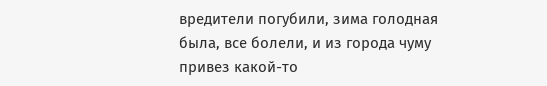вредители погубили, зима голодная была, все болели, и из города чуму привез какой-то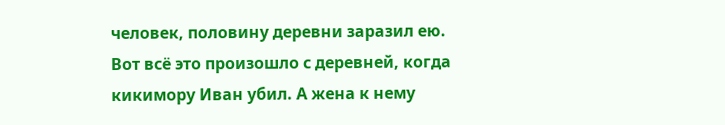человек, половину деревни заразил ею. Вот всё это произошло с деревней, когда кикимору Иван убил. А жена к нему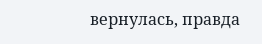вернулась, правда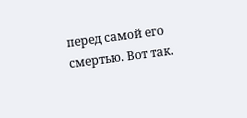перед самой его смертью. Вот так.